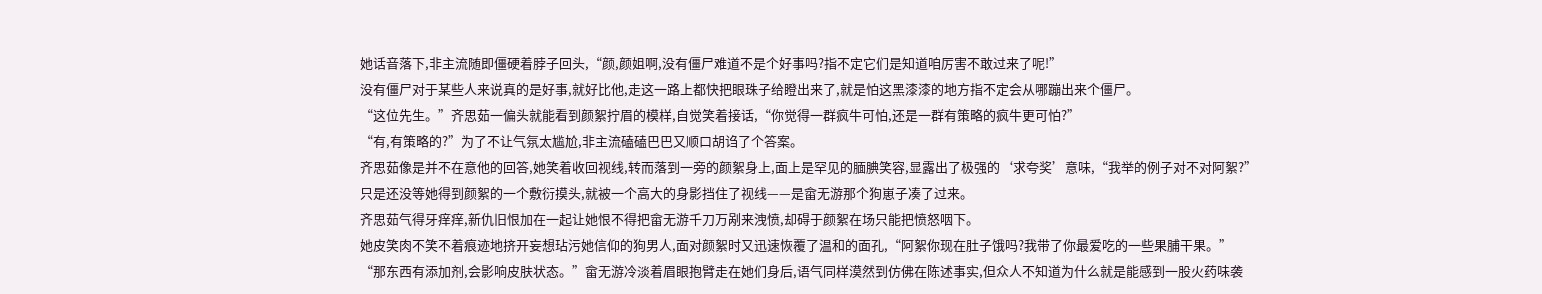她话音落下,非主流随即僵硬着脖子回头,“颜,颜姐啊,没有僵尸难道不是个好事吗?指不定它们是知道咱厉害不敢过来了呢!”
没有僵尸对于某些人来说真的是好事,就好比他,走这一路上都快把眼珠子给瞪出来了,就是怕这黑漆漆的地方指不定会从哪蹦出来个僵尸。
“这位先生。”齐思茹一偏头就能看到颜絮拧眉的模样,自觉笑着接话,“你觉得一群疯牛可怕,还是一群有策略的疯牛更可怕?”
“有,有策略的?”为了不让气氛太尴尬,非主流磕磕巴巴又顺口胡诌了个答案。
齐思茹像是并不在意他的回答,她笑着收回视线,转而落到一旁的颜絮身上,面上是罕见的腼腆笑容,显露出了极强的‘求夸奖’意味,“我举的例子对不对阿絮?”
只是还没等她得到颜絮的一个敷衍摸头,就被一个高大的身影挡住了视线——是畲无游那个狗崽子凑了过来。
齐思茹气得牙痒痒,新仇旧恨加在一起让她恨不得把畲无游千刀万剐来洩愤,却碍于颜絮在场只能把愤怒咽下。
她皮笑肉不笑不着痕迹地挤开妄想玷污她信仰的狗男人,面对颜絮时又迅速恢覆了温和的面孔,“阿絮你现在肚子饿吗?我带了你最爱吃的一些果脯干果。”
“那东西有添加剂,会影响皮肤状态。”畲无游冷淡着眉眼抱臂走在她们身后,语气同样漠然到仿佛在陈述事实,但众人不知道为什么就是能感到一股火药味袭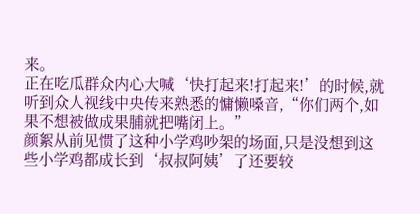来。
正在吃瓜群众内心大喊‘快打起来!打起来!’的时候,就听到众人视线中央传来熟悉的慵懒嗓音,“你们两个,如果不想被做成果脯就把嘴闭上。”
颜絮从前见惯了这种小学鸡吵架的场面,只是没想到这些小学鸡都成长到‘叔叔阿姨’了还要较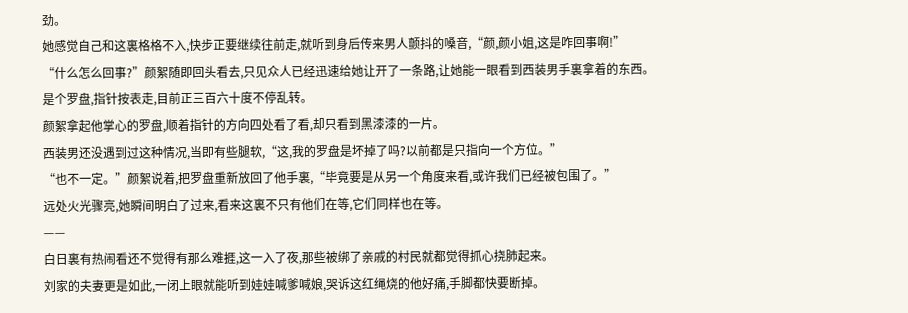劲。
她感觉自己和这裏格格不入,快步正要继续往前走,就听到身后传来男人颤抖的嗓音,“颜,颜小姐,这是咋回事啊!”
“什么怎么回事?”颜絮随即回头看去,只见众人已经迅速给她让开了一条路,让她能一眼看到西装男手裏拿着的东西。
是个罗盘,指针按表走,目前正三百六十度不停乱转。
颜絮拿起他掌心的罗盘,顺着指针的方向四处看了看,却只看到黑漆漆的一片。
西装男还没遇到过这种情况,当即有些腿软,“这,我的罗盘是坏掉了吗?以前都是只指向一个方位。”
“也不一定。”颜絮说着,把罗盘重新放回了他手裏,“毕竟要是从另一个角度来看,或许我们已经被包围了。”
远处火光骤亮,她瞬间明白了过来,看来这裏不只有他们在等,它们同样也在等。
——
白日裏有热闹看还不觉得有那么难捱,这一入了夜,那些被绑了亲戚的村民就都觉得抓心挠肺起来。
刘家的夫妻更是如此,一闭上眼就能听到娃娃喊爹喊娘,哭诉这红绳烧的他好痛,手脚都快要断掉。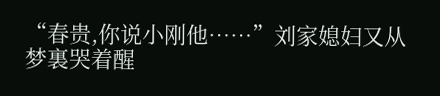“春贵,你说小刚他……”刘家媳妇又从梦裏哭着醒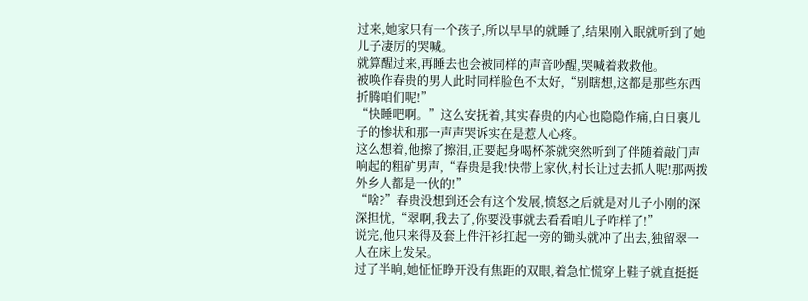过来,她家只有一个孩子,所以早早的就睡了,结果刚入眠就听到了她儿子凄厉的哭喊。
就算醒过来,再睡去也会被同样的声音吵醒,哭喊着救救他。
被唤作春贵的男人此时同样脸色不太好,“别瞎想,这都是那些东西折腾咱们呢!”
“快睡吧啊。”这么安抚着,其实春贵的内心也隐隐作痛,白日裏儿子的惨状和那一声声哭诉实在是惹人心疼。
这么想着,他擦了擦泪,正要起身喝杯茶就突然听到了伴随着敲门声响起的粗矿男声,“春贵是我!快带上家伙,村长让过去抓人呢!那两拨外乡人都是一伙的!”
“啥?”春贵没想到还会有这个发展,愤怒之后就是对儿子小刚的深深担忧,“翠啊,我去了,你要没事就去看看咱儿子咋样了!”
说完,他只来得及套上件汗衫扛起一旁的锄头就冲了出去,独留翠一人在床上发呆。
过了半晌,她怔怔睁开没有焦距的双眼,着急忙慌穿上鞋子就直挺挺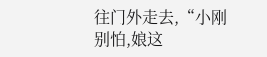往门外走去,“小刚别怕,娘这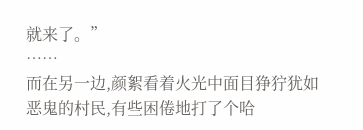就来了。”
……
而在另一边,颜絮看着火光中面目狰狞犹如恶鬼的村民,有些困倦地打了个哈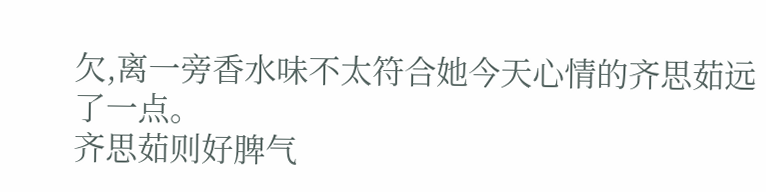欠,离一旁香水味不太符合她今天心情的齐思茹远了一点。
齐思茹则好脾气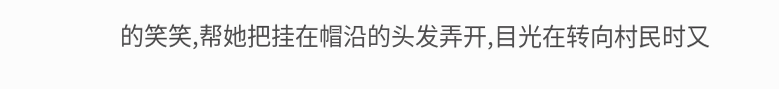的笑笑,帮她把挂在帽沿的头发弄开,目光在转向村民时又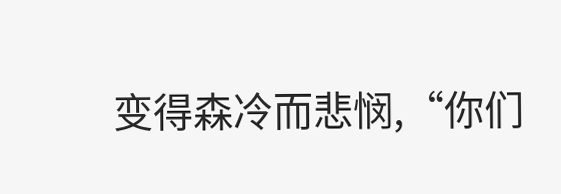变得森冷而悲悯,“你们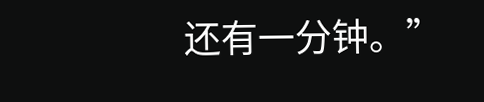还有一分钟。”